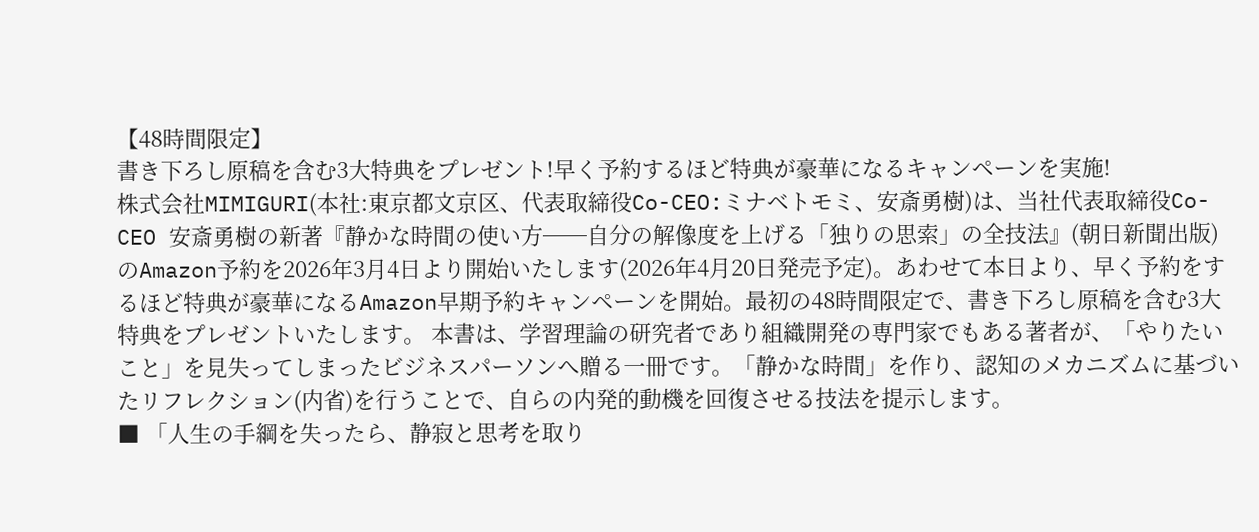【48時間限定】
書き下ろし原稿を含む3大特典をプレゼント!早く予約するほど特典が豪華になるキャンペーンを実施!
株式会社MIMIGURI(本社:東京都文京区、代表取締役Co-CEO:ミナベトモミ、安斎勇樹)は、当社代表取締役Co-CEO 安斎勇樹の新著『静かな時間の使い方──自分の解像度を上げる「独りの思索」の全技法』(朝日新聞出版)のAmazon予約を2026年3月4日より開始いたします(2026年4月20日発売予定)。あわせて本日より、早く予約をするほど特典が豪華になるAmazon早期予約キャンペーンを開始。最初の48時間限定で、書き下ろし原稿を含む3大特典をプレゼントいたします。 本書は、学習理論の研究者であり組織開発の専門家でもある著者が、「やりたいこと」を見失ってしまったビジネスパーソンへ贈る一冊です。「静かな時間」を作り、認知のメカニズムに基づいたリフレクション(内省)を行うことで、自らの内発的動機を回復させる技法を提示します。
■ 「人生の手綱を失ったら、静寂と思考を取り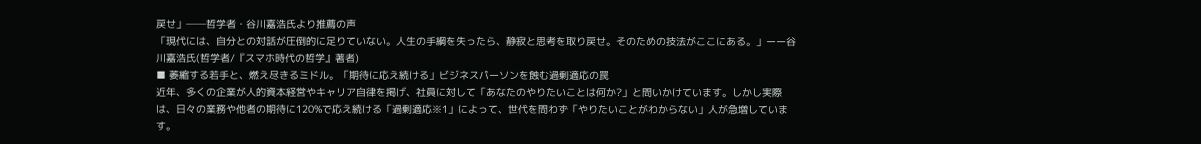戻せ」──哲学者・谷川嘉浩氏より推薦の声
「現代には、自分との対話が圧倒的に足りていない。人生の手綱を失ったら、静寂と思考を取り戻せ。そのための技法がここにある。」ーー谷川嘉浩氏(哲学者/『スマホ時代の哲学』著者)
■ 萎縮する若手と、燃え尽きるミドル。「期待に応え続ける」ビジネスパーソンを蝕む過剰適応の罠
近年、多くの企業が人的資本経営やキャリア自律を掲げ、社員に対して「あなたのやりたいことは何か?」と問いかけています。しかし実際は、日々の業務や他者の期待に120%で応え続ける「過剰適応※1」によって、世代を問わず「やりたいことがわからない」人が急増しています。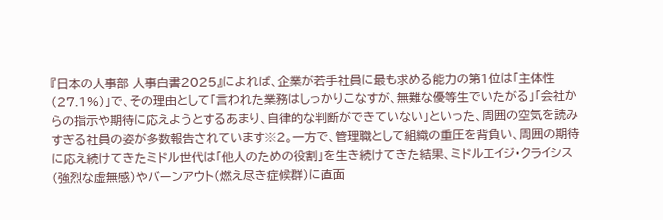『日本の人事部 人事白書2025』によれば、企業が若手社員に最も求める能力の第1位は「主体性(27.1%)」で、その理由として「言われた業務はしっかりこなすが、無難な優等生でいたがる」「会社からの指示や期待に応えようとするあまり、自律的な判断ができていない」といった、周囲の空気を読みすぎる社員の姿が多数報告されています※2。一方で、管理職として組織の重圧を背負い、周囲の期待に応え続けてきたミドル世代は「他人のための役割」を生き続けてきた結果、ミドルエイジ・クライシス(強烈な虚無感)やバーンアウト(燃え尽き症候群)に直面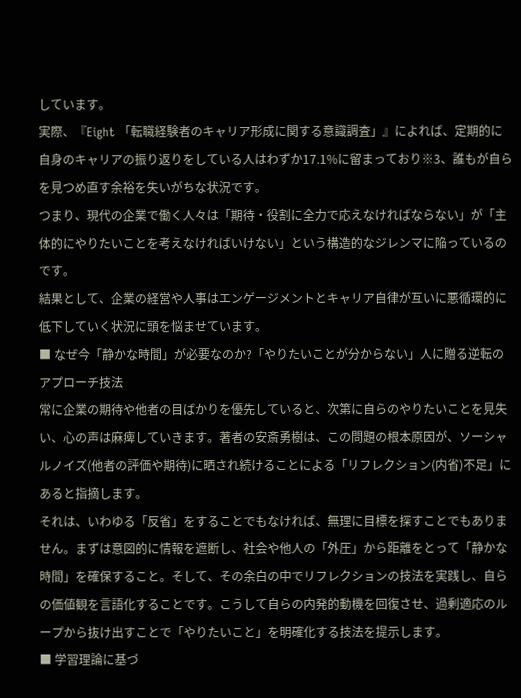しています。
実際、『Eight 「転職経験者のキャリア形成に関する意識調査」』によれば、定期的に自身のキャリアの振り返りをしている人はわずか17.1%に留まっており※3、誰もが自らを見つめ直す余裕を失いがちな状況です。
つまり、現代の企業で働く人々は「期待・役割に全力で応えなければならない」が「主体的にやりたいことを考えなければいけない」という構造的なジレンマに陥っているのです。
結果として、企業の経営や人事はエンゲージメントとキャリア自律が互いに悪循環的に低下していく状況に頭を悩ませています。
■ なぜ今「静かな時間」が必要なのか?「やりたいことが分からない」人に贈る逆転のアプローチ技法
常に企業の期待や他者の目ばかりを優先していると、次第に自らのやりたいことを見失い、心の声は麻痺していきます。著者の安斎勇樹は、この問題の根本原因が、ソーシャルノイズ(他者の評価や期待)に晒され続けることによる「リフレクション(内省)不足」にあると指摘します。
それは、いわゆる「反省」をすることでもなければ、無理に目標を探すことでもありません。まずは意図的に情報を遮断し、社会や他人の「外圧」から距離をとって「静かな時間」を確保すること。そして、その余白の中でリフレクションの技法を実践し、自らの価値観を言語化することです。こうして自らの内発的動機を回復させ、過剰適応のループから抜け出すことで「やりたいこと」を明確化する技法を提示します。
■ 学習理論に基づ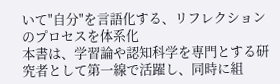いて"自分"を言語化する、リフレクションのプロセスを体系化
本書は、学習論や認知科学を専門とする研究者として第一線で活躍し、同時に組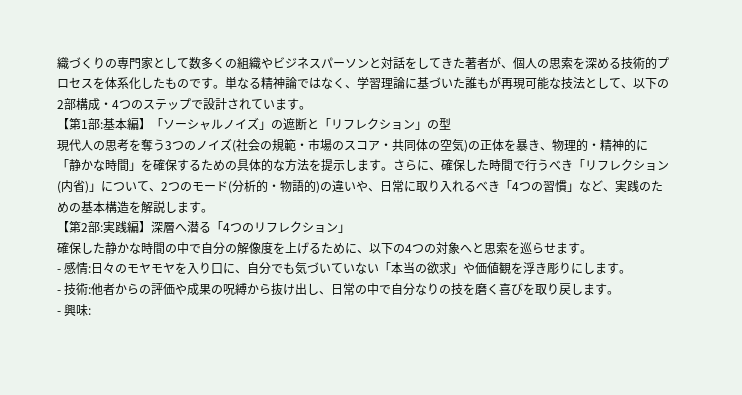織づくりの専門家として数多くの組織やビジネスパーソンと対話をしてきた著者が、個人の思索を深める技術的プロセスを体系化したものです。単なる精神論ではなく、学習理論に基づいた誰もが再現可能な技法として、以下の2部構成・4つのステップで設計されています。
【第1部:基本編】「ソーシャルノイズ」の遮断と「リフレクション」の型
現代人の思考を奪う3つのノイズ(社会の規範・市場のスコア・共同体の空気)の正体を暴き、物理的・精神的に「静かな時間」を確保するための具体的な方法を提示します。さらに、確保した時間で行うべき「リフレクション(内省)」について、2つのモード(分析的・物語的)の違いや、日常に取り入れるべき「4つの習慣」など、実践のための基本構造を解説します。
【第2部:実践編】深層へ潜る「4つのリフレクション」
確保した静かな時間の中で自分の解像度を上げるために、以下の4つの対象へと思索を巡らせます。
- 感情:日々のモヤモヤを入り口に、自分でも気づいていない「本当の欲求」や価値観を浮き彫りにします。
- 技術:他者からの評価や成果の呪縛から抜け出し、日常の中で自分なりの技を磨く喜びを取り戻します。
- 興味: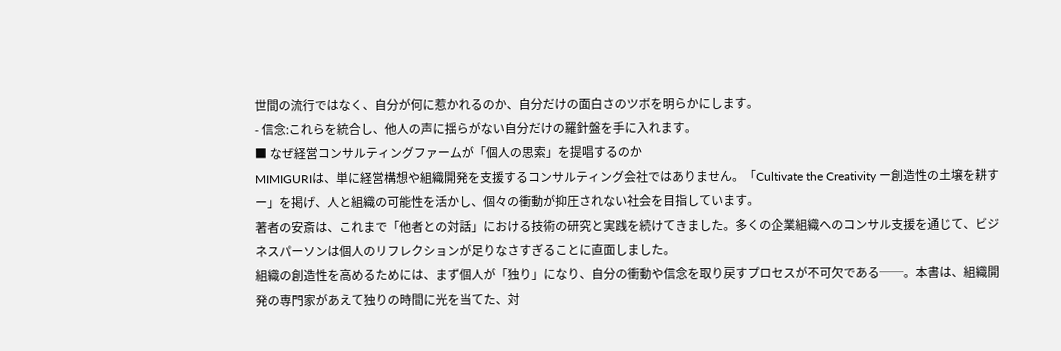世間の流行ではなく、自分が何に惹かれるのか、自分だけの面白さのツボを明らかにします。
- 信念:これらを統合し、他人の声に揺らがない自分だけの羅針盤を手に入れます。
■ なぜ経営コンサルティングファームが「個人の思索」を提唱するのか
MIMIGURIは、単に経営構想や組織開発を支援するコンサルティング会社ではありません。「Cultivate the Creativity ー創造性の土壌を耕すー」を掲げ、人と組織の可能性を活かし、個々の衝動が抑圧されない社会を目指しています。
著者の安斎は、これまで「他者との対話」における技術の研究と実践を続けてきました。多くの企業組織へのコンサル支援を通じて、ビジネスパーソンは個人のリフレクションが足りなさすぎることに直面しました。
組織の創造性を高めるためには、まず個人が「独り」になり、自分の衝動や信念を取り戻すプロセスが不可欠である──。本書は、組織開発の専門家があえて独りの時間に光を当てた、対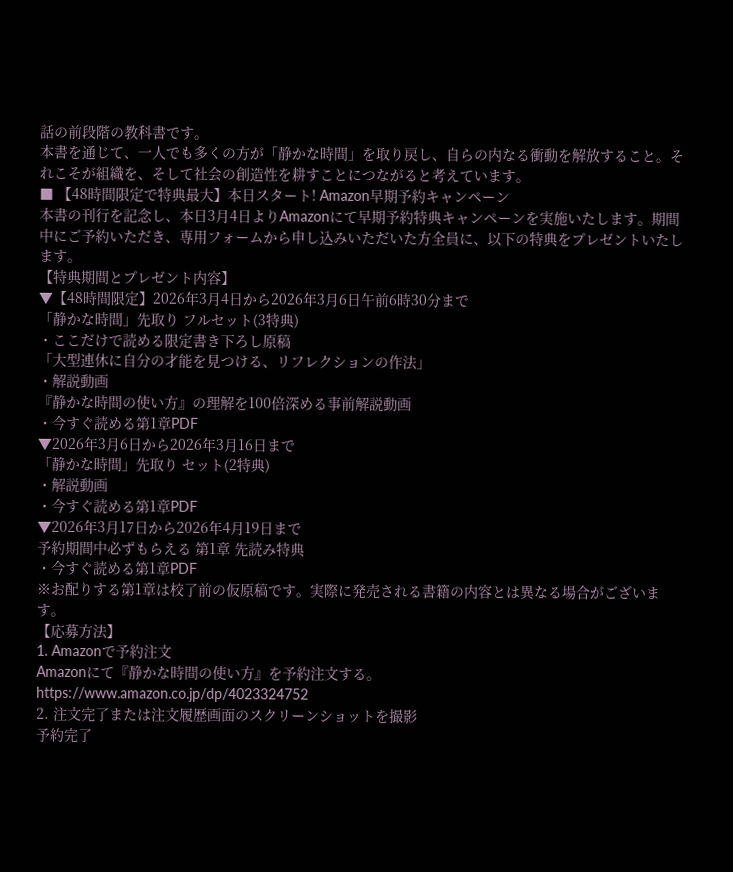話の前段階の教科書です。
本書を通じて、一人でも多くの方が「静かな時間」を取り戻し、自らの内なる衝動を解放すること。それこそが組織を、そして社会の創造性を耕すことにつながると考えています。
■ 【48時間限定で特典最大】本日スタート! Amazon早期予約キャンペーン
本書の刊行を記念し、本日3月4日よりAmazonにて早期予約特典キャンペーンを実施いたします。期間中にご予約いただき、専用フォームから申し込みいただいた方全員に、以下の特典をプレゼントいたします。
【特典期間とプレゼント内容】
▼【48時間限定】2026年3月4日から2026年3月6日午前6時30分まで
「静かな時間」先取り フルセット(3特典)
・ここだけで読める限定書き下ろし原稿
「大型連休に自分の才能を見つける、リフレクションの作法」
・解説動画
『静かな時間の使い方』の理解を100倍深める事前解説動画
・今すぐ読める第1章PDF
▼2026年3月6日から2026年3月16日まで
「静かな時間」先取り セット(2特典)
・解説動画
・今すぐ読める第1章PDF
▼2026年3月17日から2026年4月19日まで
予約期間中必ずもらえる 第1章 先読み特典
・今すぐ読める第1章PDF
※お配りする第1章は校了前の仮原稿です。実際に発売される書籍の内容とは異なる場合がございます。
【応募方法】
1. Amazonで予約注文
Amazonにて『静かな時間の使い方』を予約注文する。
https://www.amazon.co.jp/dp/4023324752
2. 注文完了または注文履歴画面のスクリーンショットを撮影
予約完了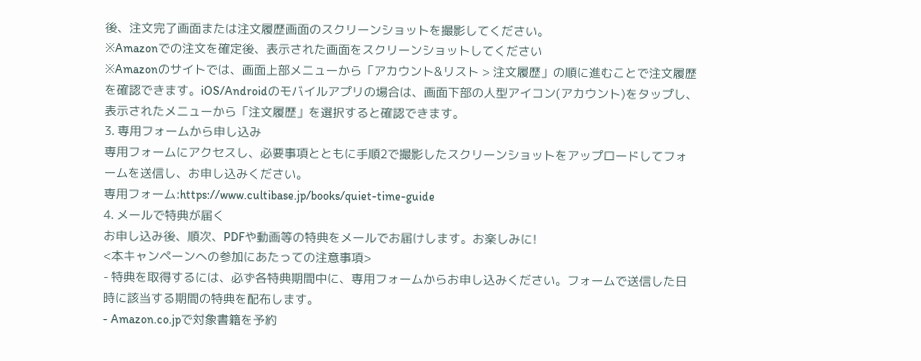後、注文完了画面または注文履歴画面のスクリーンショットを撮影してください。
※Amazonでの注文を確定後、表示された画面をスクリーンショットしてください
※Amazonのサイトでは、画面上部メニューから「アカウント&リスト > 注文履歴」の順に進むことで注文履歴を確認できます。iOS/Androidのモバイルアプリの場合は、画面下部の人型アイコン(アカウント)をタップし、表示されたメニューから「注文履歴」を選択すると確認できます。
3. 専用フォームから申し込み
専用フォームにアクセスし、必要事項とともに手順2で撮影したスクリーンショットをアップロードしてフォームを送信し、お申し込みください。
専用フォーム:https://www.cultibase.jp/books/quiet-time-guide
4. メールで特典が届く
お申し込み後、順次、PDFや動画等の特典をメールでお届けします。お楽しみに!
<本キャンペーンへの参加にあたっての注意事項>
- 特典を取得するには、必ず各特典期間中に、専用フォームからお申し込みください。フォームで送信した日時に該当する期間の特典を配布します。
- Amazon.co.jpで対象書籍を予約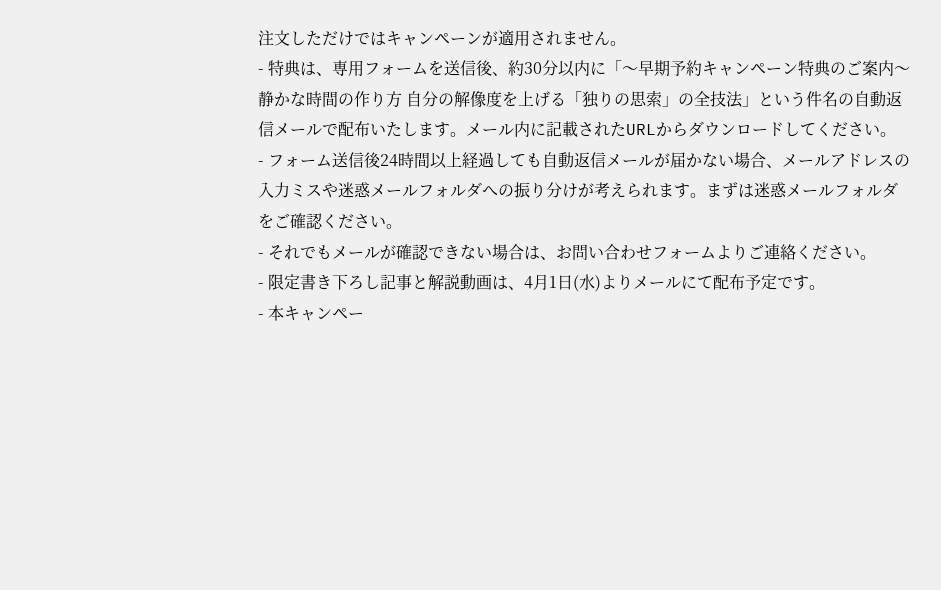注文しただけではキャンペーンが適用されません。
- 特典は、専用フォームを送信後、約30分以内に「〜早期予約キャンペーン特典のご案内〜静かな時間の作り方 自分の解像度を上げる「独りの思索」の全技法」という件名の自動返信メールで配布いたします。メール内に記載されたURLからダウンロードしてください。
- フォーム送信後24時間以上経過しても自動返信メールが届かない場合、メールアドレスの入力ミスや迷惑メールフォルダへの振り分けが考えられます。まずは迷惑メールフォルダをご確認ください。
- それでもメールが確認できない場合は、お問い合わせフォームよりご連絡ください。
- 限定書き下ろし記事と解説動画は、4月1日(水)よりメールにて配布予定です。
- 本キャンペー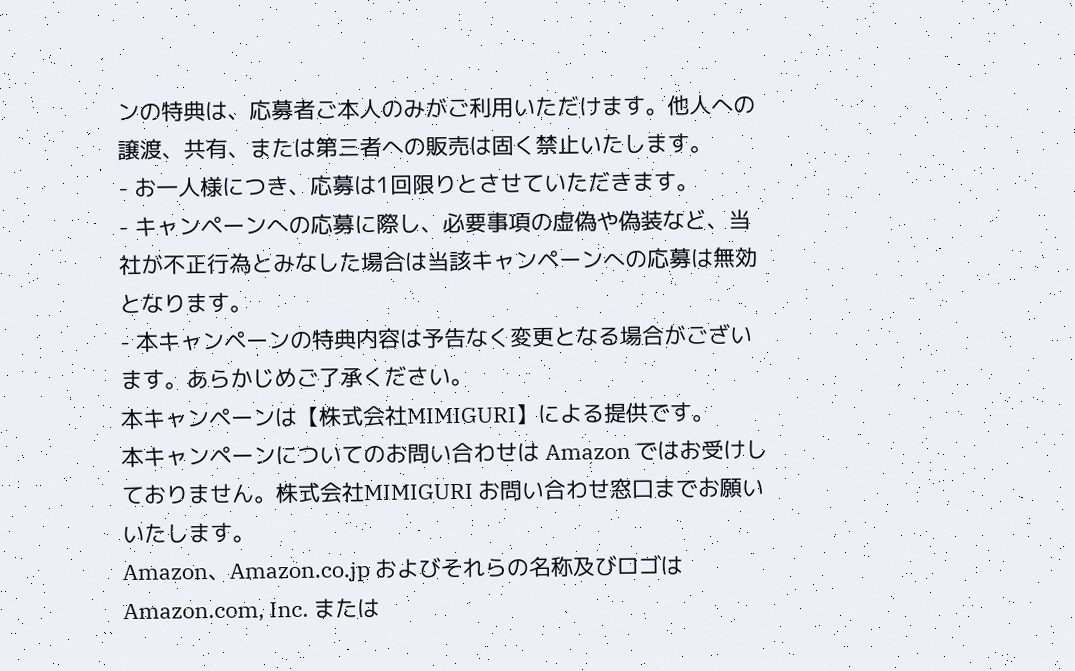ンの特典は、応募者ご本人のみがご利用いただけます。他人への譲渡、共有、または第三者への販売は固く禁止いたします。
- お一人様につき、応募は1回限りとさせていただきます。
- キャンペーンへの応募に際し、必要事項の虚偽や偽装など、当社が不正行為とみなした場合は当該キャンペーンへの応募は無効となります。
- 本キャンペーンの特典内容は予告なく変更となる場合がございます。あらかじめご了承ください。
本キャンペーンは【株式会社MIMIGURI】による提供です。
本キャンペーンについてのお問い合わせは Amazon ではお受けしておりません。株式会社MIMIGURI お問い合わせ窓口までお願いいたします。
Amazon、Amazon.co.jp およびそれらの名称及びロゴは Amazon.com, Inc. または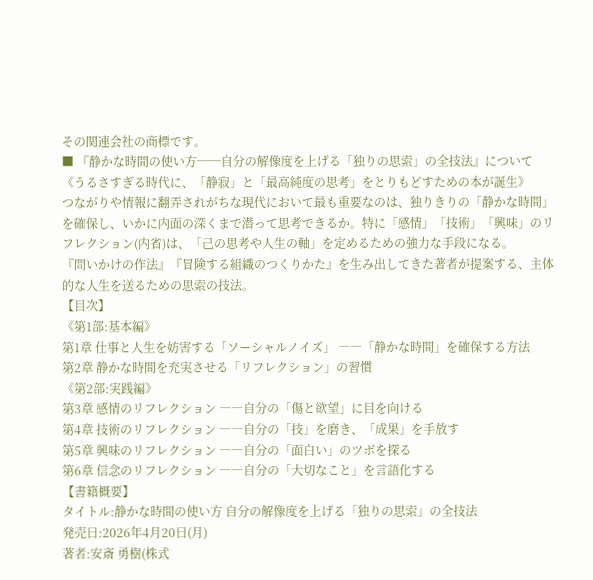その関連会社の商標です。
■ 『静かな時間の使い方──自分の解像度を上げる「独りの思索」の全技法』について
《うるさすぎる時代に、「静寂」と「最高純度の思考」をとりもどすための本が誕生》
つながりや情報に翻弄されがちな現代において最も重要なのは、独りきりの「静かな時間」を確保し、いかに内面の深くまで潜って思考できるか。特に「感情」「技術」「興味」のリフレクション(内省)は、「己の思考や人生の軸」を定めるための強力な手段になる。
『問いかけの作法』『冒険する組織のつくりかた』を生み出してきた著者が提案する、主体的な人生を送るための思索の技法。
【目次】
《第1部:基本編》
第1章 仕事と人生を妨害する「ソーシャルノイズ」 ――「静かな時間」を確保する方法
第2章 静かな時間を充実させる「リフレクション」の習慣
《第2部:実践編》
第3章 感情のリフレクション ――自分の「傷と欲望」に目を向ける
第4章 技術のリフレクション ――自分の「技」を磨き、「成果」を手放す
第5章 興味のリフレクション ――自分の「面白い」のツボを探る
第6章 信念のリフレクション ――自分の「大切なこと」を言語化する
【書籍概要】
タイトル:静かな時間の使い方 自分の解像度を上げる「独りの思索」の全技法
発売日:2026年4月20日(月)
著者:安斎 勇樹(株式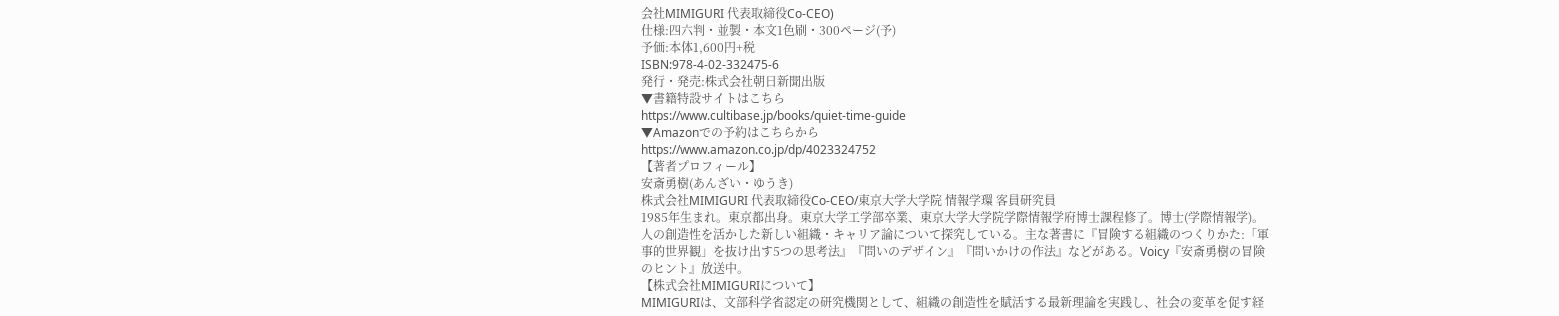会社MIMIGURI 代表取締役Co-CEO)
仕様:四六判・並製・本文1色刷・300ページ(予)
予価:本体1,600円+税
ISBN:978-4-02-332475-6
発行・発売:株式会社朝日新聞出版
▼書籍特設サイトはこちら
https://www.cultibase.jp/books/quiet-time-guide
▼Amazonでの予約はこちらから
https://www.amazon.co.jp/dp/4023324752
【著者プロフィール】
安斎勇樹(あんざい・ゆうき)
株式会社MIMIGURI 代表取締役Co-CEO/東京大学大学院 情報学環 客員研究員
1985年生まれ。東京都出身。東京大学工学部卒業、東京大学大学院学際情報学府博士課程修了。博士(学際情報学)。人の創造性を活かした新しい組織・キャリア論について探究している。主な著書に『冒険する組織のつくりかた:「軍事的世界観」を抜け出す5つの思考法』『問いのデザイン』『問いかけの作法』などがある。Voicy『安斎勇樹の冒険のヒント』放送中。
【株式会社MIMIGURIについて】
MIMIGURIは、文部科学省認定の研究機関として、組織の創造性を賦活する最新理論を実践し、社会の変革を促す経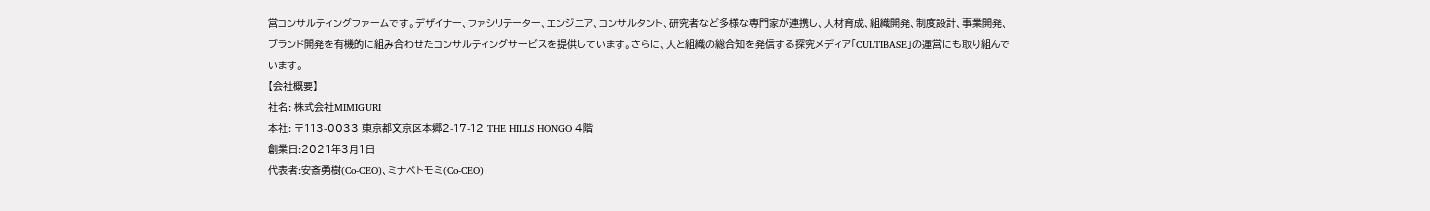営コンサルティングファームです。デザイナー、ファシリテーター、エンジニア、コンサルタント、研究者など多様な専門家が連携し、人材育成、組織開発、制度設計、事業開発、ブランド開発を有機的に組み合わせたコンサルティングサービスを提供しています。さらに、人と組織の総合知を発信する探究メディア「CULTIBASE」の運営にも取り組んでいます。
【会社概要】
社名: 株式会社MIMIGURI
本社: 〒113-0033 東京都文京区本郷2-17-12 THE HILLS HONGO 4階
創業日:2021年3月1日
代表者:安斎勇樹(Co-CEO)、ミナベトモミ(Co-CEO)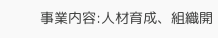事業内容:人材育成、組織開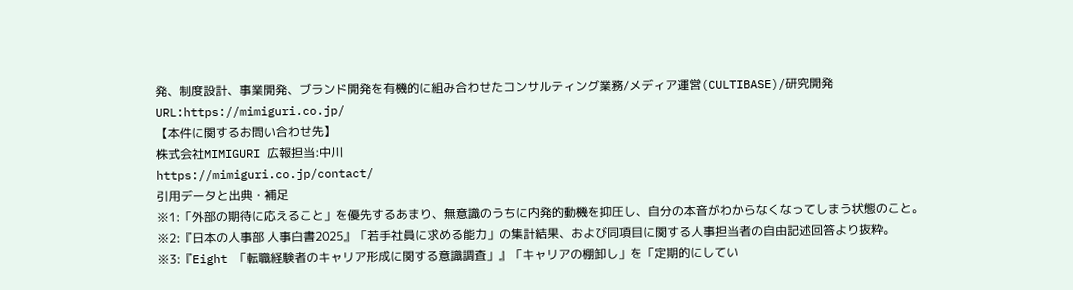発、制度設計、事業開発、ブランド開発を有機的に組み合わせたコンサルティング業務/メディア運営(CULTIBASE)/研究開発
URL:https://mimiguri.co.jp/
【本件に関するお問い合わせ先】
株式会社MIMIGURI 広報担当:中川
https://mimiguri.co.jp/contact/
引用データと出典・補足
※1:「外部の期待に応えること」を優先するあまり、無意識のうちに内発的動機を抑圧し、自分の本音がわからなくなってしまう状態のこと。
※2:『日本の人事部 人事白書2025』「若手社員に求める能力」の集計結果、および同項目に関する人事担当者の自由記述回答より抜粋。
※3:『Eight 「転職経験者のキャリア形成に関する意識調査」』「キャリアの棚卸し」を「定期的にしてい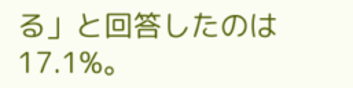る」と回答したのは17.1%。